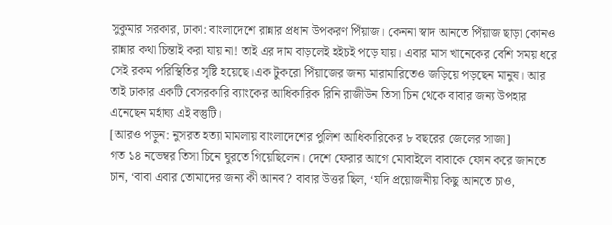সুকুমার সরকার, ঢাকা: বাংলাদেশে রান্নার প্রধান উপকরণ পিঁয়াজ। কেননা স্বাদ আনতে পিঁয়াজ ছাড়া কোনও রান্নার কথা চিন্তাই করা যায় না! তাই এর দাম বাড়লেই হইচই পড়ে যায়। এবার মাস খানেকের বেশি সময় ধরে সেই রকম পরিস্থিতির সৃষ্টি হয়েছে।এক টুকরো পিঁয়াজের জন্য মারামারিতেও জড়িয়ে পড়ছেন মানুষ। আর তাই ঢাকার একটি বেসরকারি ব্যাংকের আধিকারিক রিনি রাজীউন তিসা চিন থেকে বাবার জন্য উপহার এনেছেন মর্হাঘ্য এই বস্তুটি।
[আরও পড়ুন: নুসরত হত্যা মামলায় বাংলাদেশের পুলিশ আধিকারিকের ৮ বছরের জেলের সাজা]
গত ১৪ নভেম্বর তিসা চিনে ঘুরতে গিয়েছিলেন। দেশে ফেরার আগে মোবাইলে বাবাকে ফোন করে জানতে চান, ‘বাবা এবার তোমাদের জন্য কী আনব? বাবার উত্তর ছিল, ‘যদি প্রয়োজনীয় কিছু আনতে চাও,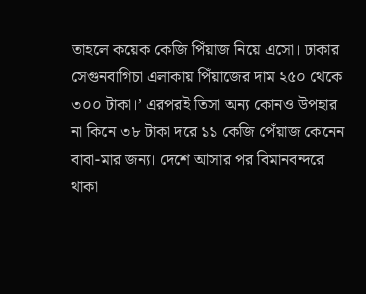তাহলে কয়েক কেজি পিঁয়াজ নিয়ে এসো। ঢাকার সেগুনবাগিচা এলাকায় পিঁয়াজের দাম ২৫০ থেকে ৩০০ টাকা।’ এরপরই তিসা অন্য কোনও উপহার না কিনে ৩৮ টাকা দরে ১১ কেজি পেঁয়াজ কেনেন বাবা-মার জন্য। দেশে আসার পর বিমানবন্দরে থাকা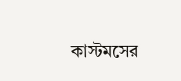কাস্টমসের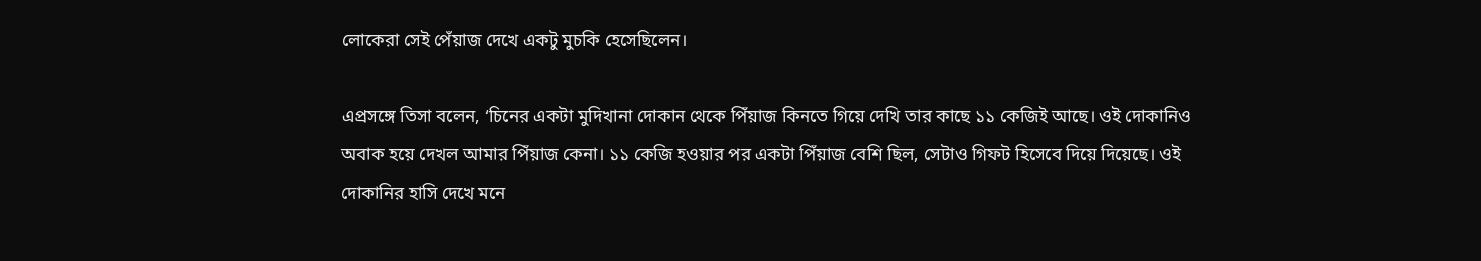লোকেরা সেই পেঁয়াজ দেখে একটু মুচকি হেসেছিলেন।

এপ্রসঙ্গে তিসা বলেন, ‘চিনের একটা মুদিখানা দোকান থেকে পিঁয়াজ কিনতে গিয়ে দেখি তার কাছে ১১ কেজিই আছে। ওই দোকানিও অবাক হয়ে দেখল আমার পিঁয়াজ কেনা। ১১ কেজি হওয়ার পর একটা পিঁয়াজ বেশি ছিল, সেটাও গিফট হিসেবে দিয়ে দিয়েছে। ওই দোকানির হাসি দেখে মনে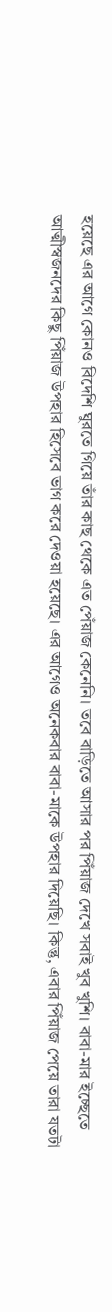হয়েছে এর আগে কোনও বিদেশি ঘুরতে গিয়ে তাঁর কাছ থেকে এত পেঁয়াজ কেনেনি। তবে বাড়িতে আসার পর পিঁয়াজ দেখে সবাই খুব খুশি। বাবা-মার ইচ্ছেতে আত্মীস্বজনদের কিছু পিঁয়াজ উপহার হিসেবে ভাগ করে দেওয়া হয়েছে। এর আগেও অনেকবার বাবা-মাকে উপহার দিয়েছি। কিন্তু, এবার পিঁয়াজ পেয়ে তারা যতটা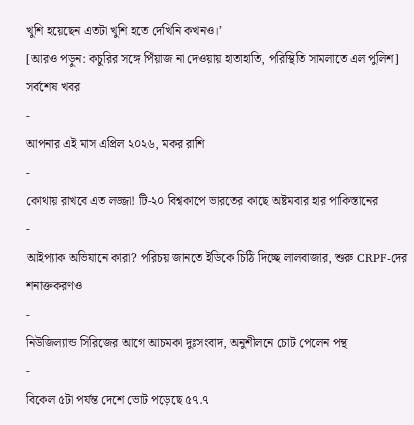খুশি হয়েছেন এতটা খুশি হতে দেখিনি কখনও।’
[আরও পড়ুন: কচুরির সঙ্গে পিঁয়াজ না দেওয়ায় হাতাহাতি, পরিস্থিতি সামলাতে এল পুলিশ]
সর্বশেষ খবর
-
আপনার এই মাস এপ্রিল ২০২৬, মকর রাশি
-
কোথায় রাখবে এত লজ্জা! টি-২০ বিশ্বকাপে ভারতের কাছে অষ্টমবার হার পাকিস্তানের
-
আইপ্যাক অভিযানে কারা? পরিচয় জানতে ইডিকে চিঠি দিচ্ছে লালবাজার, শুরু CRPF-দের শনাক্তকরণও
-
নিউজিল্যান্ড সিরিজের আগে আচমকা দুঃসংবাদ, অনুশীলনে চোট পেলেন পন্থ
-
বিকেল ৫টা পর্যন্ত দেশে ভোট পড়েছে ৫৭.৭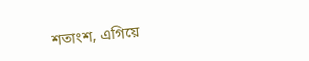শতাংশ, এগিয়ে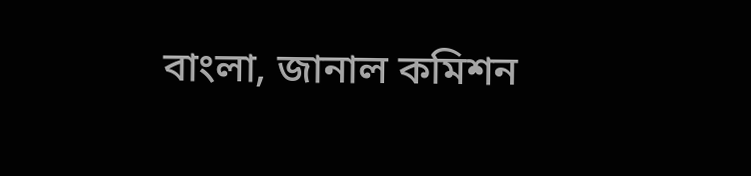বাংলা, জানাল কমিশন